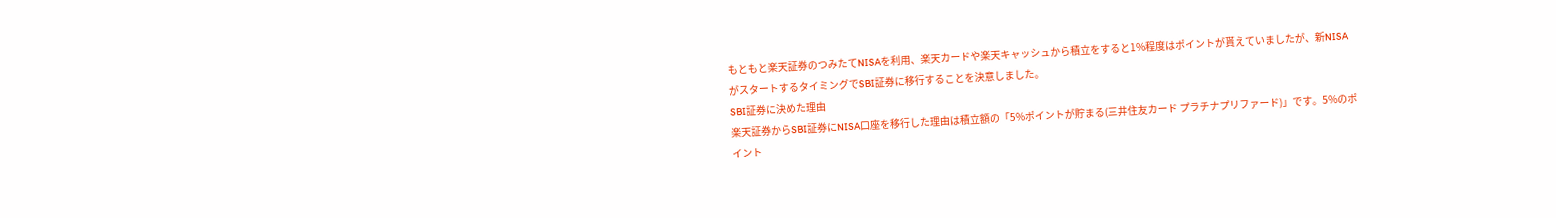もともと楽天証券のつみたてNISAを利用、楽天カードや楽天キャッシュから積立をすると1%程度はポイントが貰えていましたが、新NISAがスタートするタイミングでSBI証券に移行することを決意しました。
SBI証券に決めた理由
楽天証券からSBI証券にNISA口座を移行した理由は積立額の「5%ポイントが貯まる(三井住友カード プラチナプリファード)」です。5%のポイント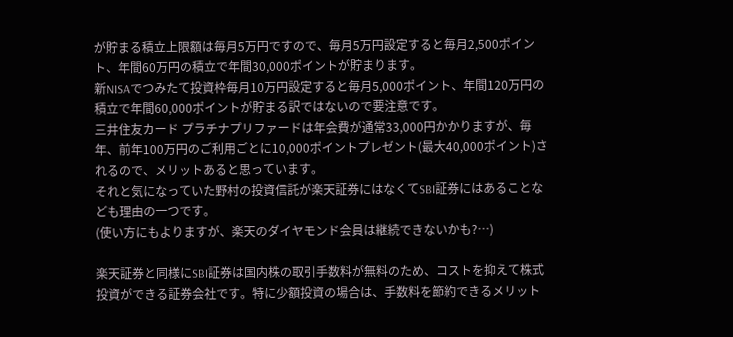が貯まる積立上限額は毎月5万円ですので、毎月5万円設定すると毎月2,500ポイント、年間60万円の積立で年間30,000ポイントが貯まります。
新NISAでつみたて投資枠毎月10万円設定すると毎月5,000ポイント、年間120万円の積立で年間60,000ポイントが貯まる訳ではないので要注意です。
三井住友カード プラチナプリファードは年会費が通常33,000円かかりますが、毎年、前年100万円のご利用ごとに10,000ポイントプレゼント(最大40,000ポイント)されるので、メリットあると思っています。
それと気になっていた野村の投資信託が楽天証券にはなくてSBI証券にはあることなども理由の一つです。
(使い方にもよりますが、楽天のダイヤモンド会員は継続できないかも?…)

楽天証券と同様にSBI証券は国内株の取引手数料が無料のため、コストを抑えて株式投資ができる証券会社です。特に少額投資の場合は、手数料を節約できるメリット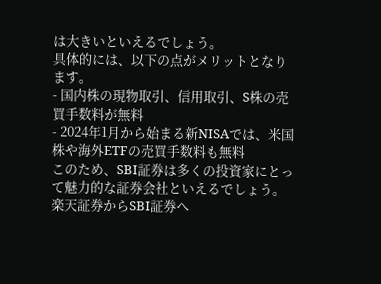は大きいといえるでしょう。
具体的には、以下の点がメリットとなります。
- 国内株の現物取引、信用取引、S株の売買手数料が無料
- 2024年1月から始まる新NISAでは、米国株や海外ETFの売買手数料も無料
このため、SBI証券は多くの投資家にとって魅力的な証券会社といえるでしょう。
楽天証券からSBI証券へ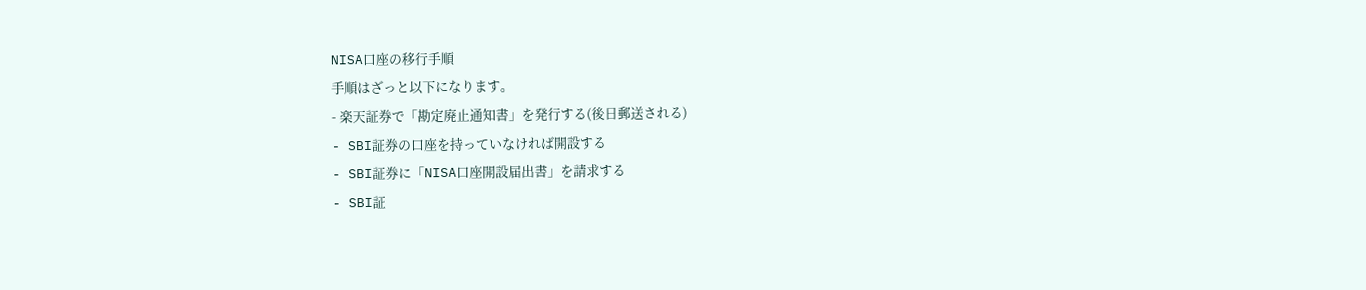NISA口座の移行手順
手順はざっと以下になります。
- 楽天証券で「勘定廃止通知書」を発行する(後日郵送される)
- SBI証券の口座を持っていなければ開設する
- SBI証券に「NISA口座開設届出書」を請求する
- SBI証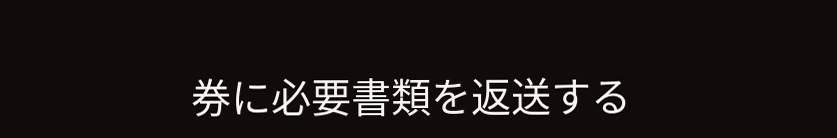券に必要書類を返送する